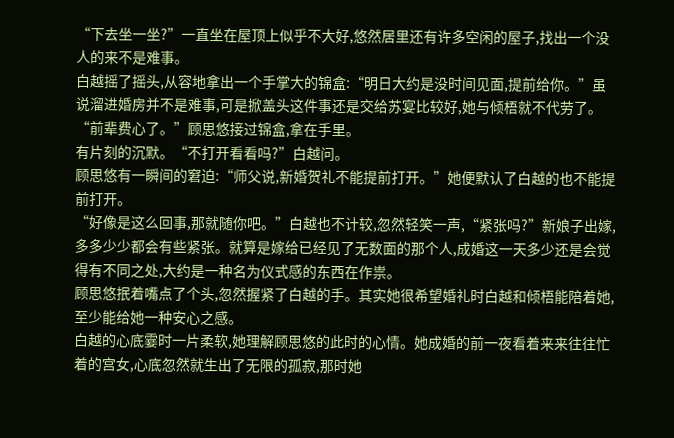“下去坐一坐?”一直坐在屋顶上似乎不大好,悠然居里还有许多空闲的屋子,找出一个没人的来不是难事。
白越摇了摇头,从容地拿出一个手掌大的锦盒:“明日大约是没时间见面,提前给你。”虽说溜进婚房并不是难事,可是掀盖头这件事还是交给苏宴比较好,她与倾梧就不代劳了。
“前辈费心了。”顾思悠接过锦盒,拿在手里。
有片刻的沉默。“不打开看看吗?”白越问。
顾思悠有一瞬间的窘迫:“师父说,新婚贺礼不能提前打开。”她便默认了白越的也不能提前打开。
“好像是这么回事,那就随你吧。”白越也不计较,忽然轻笑一声,“紧张吗?”新娘子出嫁,多多少少都会有些紧张。就算是嫁给已经见了无数面的那个人,成婚这一天多少还是会觉得有不同之处,大约是一种名为仪式感的东西在作祟。
顾思悠抿着嘴点了个头,忽然握紧了白越的手。其实她很希望婚礼时白越和倾梧能陪着她,至少能给她一种安心之感。
白越的心底霎时一片柔软,她理解顾思悠的此时的心情。她成婚的前一夜看着来来往往忙着的宫女,心底忽然就生出了无限的孤寂,那时她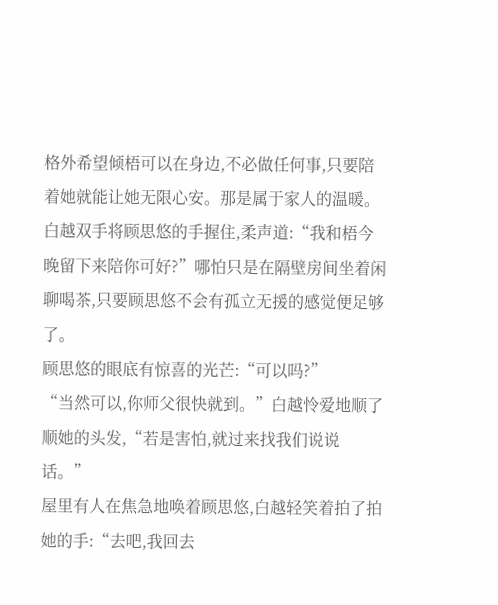格外希望倾梧可以在身边,不必做任何事,只要陪着她就能让她无限心安。那是属于家人的温暖。
白越双手将顾思悠的手握住,柔声道:“我和梧今晚留下来陪你可好?”哪怕只是在隔壁房间坐着闲聊喝茶,只要顾思悠不会有孤立无援的感觉便足够了。
顾思悠的眼底有惊喜的光芒:“可以吗?”
“当然可以,你师父很快就到。”白越怜爱地顺了顺她的头发,“若是害怕,就过来找我们说说话。”
屋里有人在焦急地唤着顾思悠,白越轻笑着拍了拍她的手:“去吧,我回去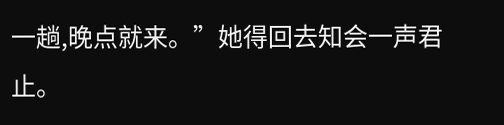一趟,晚点就来。”她得回去知会一声君止。